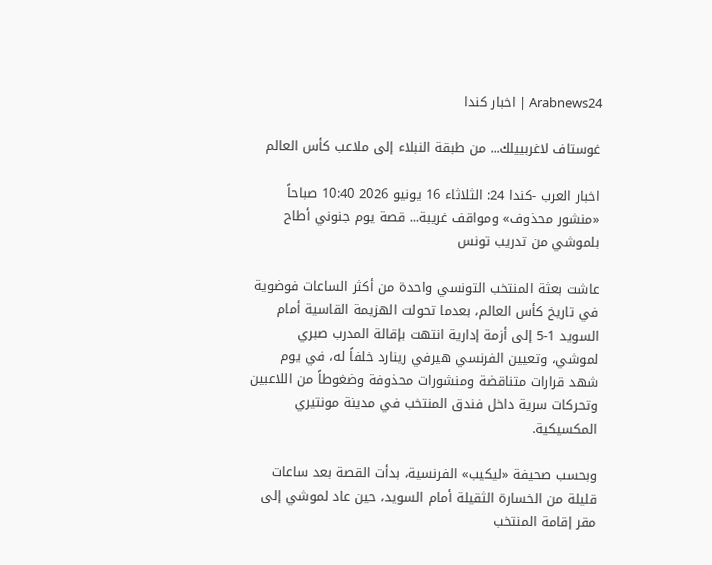Arabnews24 | اخبار كندا

غوستاف لاغربييلك... من طبقة النبلاء إلى ملاعب كأس العالم

اخبار العرب -كندا 24: الثلاثاء 16 يونيو 2026 10:40 صباحاً «منشور محذوف» ومواقف غريبة... قصة يوم جنوني أطاح بلموشي من تدريب تونس

عاشت بعثة المنتخب التونسي واحدة من أكثر الساعات فوضوية في تاريخ كأس العالم، بعدما تحولت الهزيمة القاسية أمام السويد 1-5 إلى أزمة إدارية انتهت بإقالة المدرب صبري لموشي، وتعيين الفرنسي هيرفي رينارد خلفاً له، في يوم شهد قرارات متناقضة ومنشورات محذوفة وضغوطاً من اللاعبين وتحركات سرية داخل فندق المنتخب في مدينة مونتيري المكسيكية.

وبحسب صحيفة «ليكيب» الفرنسية، بدأت القصة بعد ساعات قليلة من الخسارة الثقيلة أمام السويد، حين عاد لموشي إلى مقر إقامة المنتخب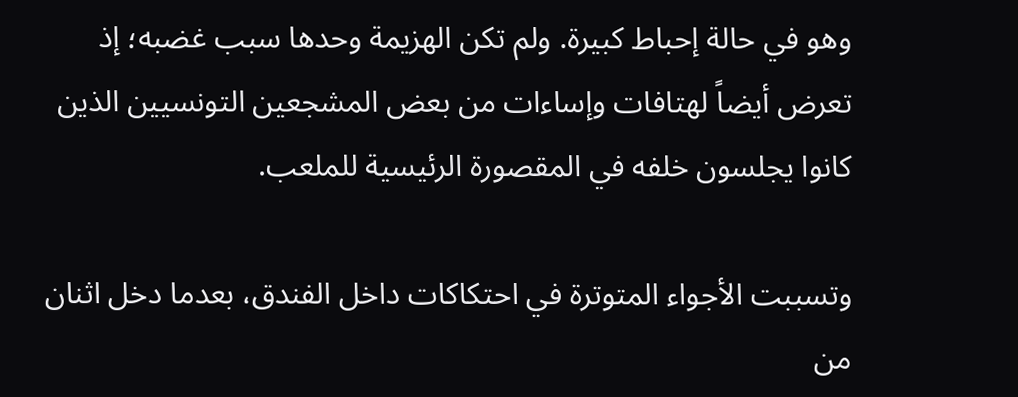وهو في حالة إحباط كبيرة. ولم تكن الهزيمة وحدها سبب غضبه؛ إذ تعرض أيضاً لهتافات وإساءات من بعض المشجعين التونسيين الذين كانوا يجلسون خلفه في المقصورة الرئيسية للملعب.

وتسببت الأجواء المتوترة في احتكاكات داخل الفندق، بعدما دخل اثنان من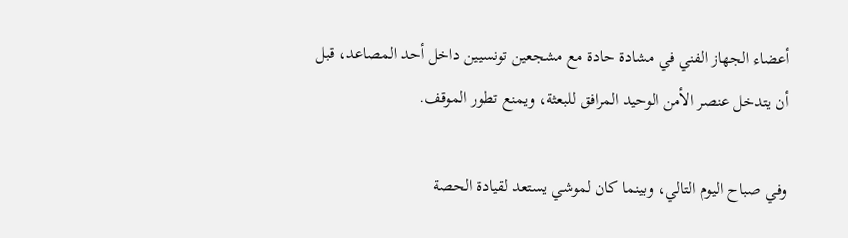أعضاء الجهاز الفني في مشادة حادة مع مشجعين تونسيين داخل أحد المصاعد، قبل أن يتدخل عنصر الأمن الوحيد المرافق للبعثة، ويمنع تطور الموقف.

وفي صباح اليوم التالي، وبينما كان لموشي يستعد لقيادة الحصة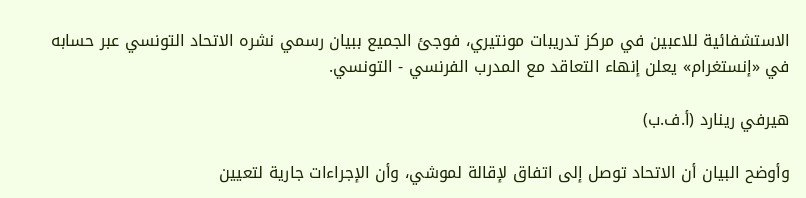الاستشفائية للاعبين في مركز تدريبات مونتيري، فوجئ الجميع ببيان رسمي نشره الاتحاد التونسي عبر حسابه في «إنستغرام» يعلن إنهاء التعاقد مع المدرب الفرنسي - التونسي.

هيرفي رينارد (أ.ف.ب)

وأوضح البيان أن الاتحاد توصل إلى اتفاق لإقالة لموشي، وأن الإجراءات جارية لتعيين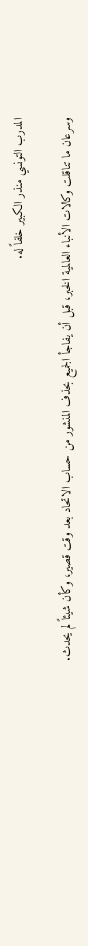المدرب التونسي منذر الكبير خلفاً له.

وسرعان ما تناقلت وكالات الأنباء العالمية الخبر، قبل أن يفاجأ الجميع بحذف المنشور من حساب الاتحاد بعد وقت قصير، وكأن شيئاً لم يحدث.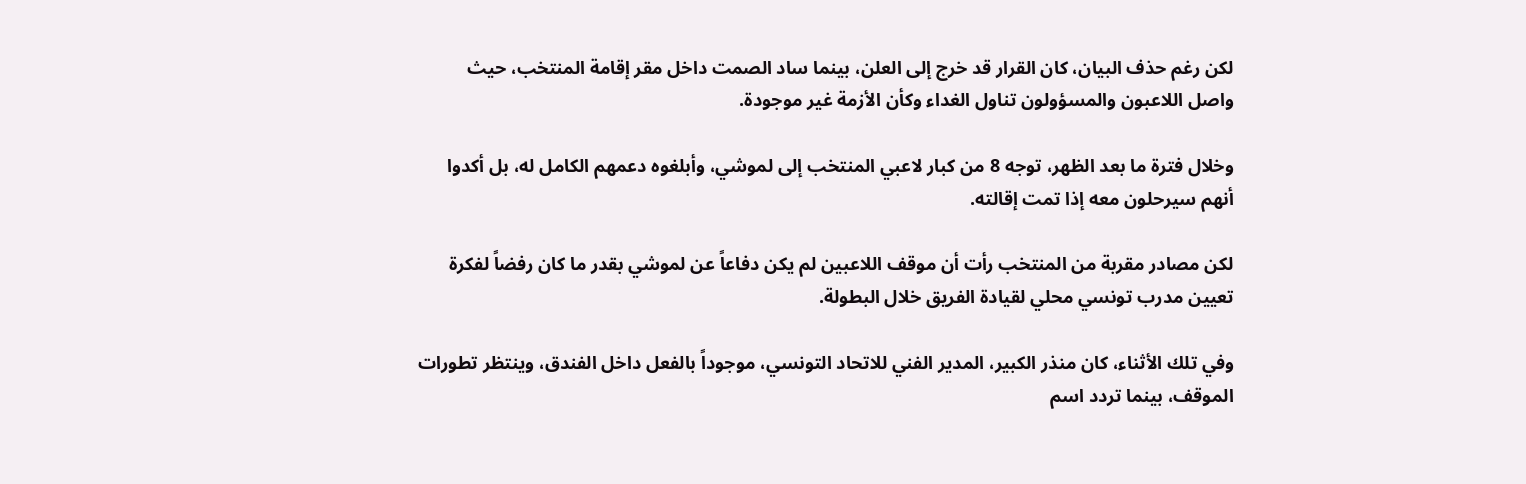لكن رغم حذف البيان، كان القرار قد خرج إلى العلن، بينما ساد الصمت داخل مقر إقامة المنتخب، حيث واصل اللاعبون والمسؤولون تناول الغداء وكأن الأزمة غير موجودة.

وخلال فترة ما بعد الظهر، توجه 8 من كبار لاعبي المنتخب إلى لموشي، وأبلغوه دعمهم الكامل له، بل أكدوا أنهم سيرحلون معه إذا تمت إقالته.

لكن مصادر مقربة من المنتخب رأت أن موقف اللاعبين لم يكن دفاعاً عن لموشي بقدر ما كان رفضاً لفكرة تعيين مدرب تونسي محلي لقيادة الفريق خلال البطولة.

وفي تلك الأثناء، كان منذر الكبير، المدير الفني للاتحاد التونسي، موجوداً بالفعل داخل الفندق، وينتظر تطورات الموقف، بينما تردد اسم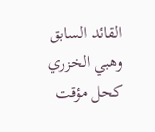القائد السابق وهبي الخزري كحل مؤقت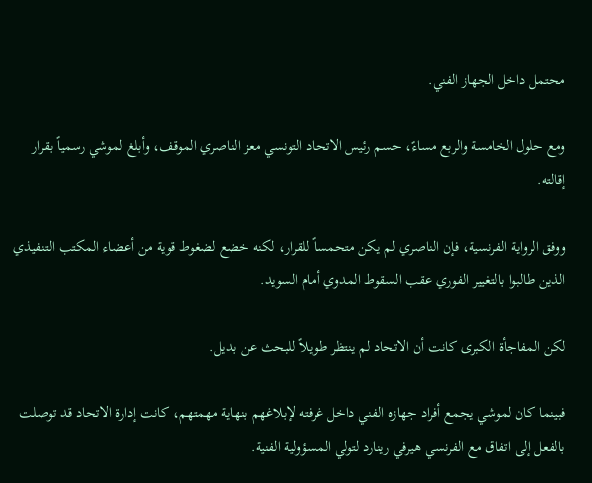محتمل داخل الجهاز الفني.

ومع حلول الخامسة والربع مساءً، حسم رئيس الاتحاد التونسي معز الناصري الموقف، وأبلغ لموشي رسمياً بقرار إقالته.

ووفق الرواية الفرنسية، فإن الناصري لم يكن متحمساً للقرار، لكنه خضع لضغوط قوية من أعضاء المكتب التنفيذي الذين طالبوا بالتغيير الفوري عقب السقوط المدوي أمام السويد.

لكن المفاجأة الكبرى كانت أن الاتحاد لم ينتظر طويلاً للبحث عن بديل.

فبينما كان لموشي يجمع أفراد جهازه الفني داخل غرفته لإبلاغهم بنهاية مهمتهم، كانت إدارة الاتحاد قد توصلت بالفعل إلى اتفاق مع الفرنسي هيرفي رينارد لتولي المسؤولية الفنية.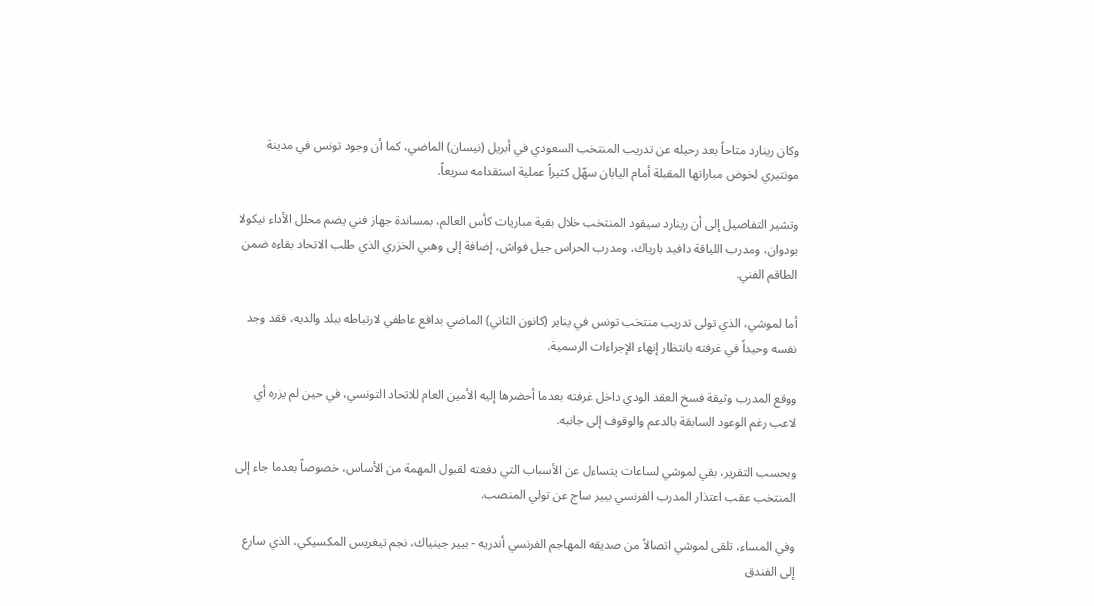وكان رينارد متاحاً بعد رحيله عن تدريب المنتخب السعودي في أبريل (نيسان) الماضي، كما أن وجود تونس في مدينة مونتيري لخوض مباراتها المقبلة أمام اليابان سهّل كثيراً عملية استقدامه سريعاً.

وتشير التفاصيل إلى أن رينارد سيقود المنتخب خلال بقية مباريات كأس العالم، بمساندة جهاز فني يضم محلل الأداء نيكولا بودوان، ومدرب اللياقة دافيد بارياك، ومدرب الحراس جيل فواش، إضافة إلى وهبي الخزري الذي طلب الاتحاد بقاءه ضمن الطاقم الفني.

أما لموشي، الذي تولى تدريب منتخب تونس في يناير (كانون الثاني) الماضي بدافع عاطفي لارتباطه ببلد والديه، فقد وجد نفسه وحيداً في غرفته بانتظار إنهاء الإجراءات الرسمية.

ووقع المدرب وثيقة فسخ العقد الودي داخل غرفته بعدما أحضرها إليه الأمين العام للاتحاد التونسي، في حين لم يزره أي لاعب رغم الوعود السابقة بالدعم والوقوف إلى جانبه.

وبحسب التقرير، بقي لموشي لساعات يتساءل عن الأسباب التي دفعته لقبول المهمة من الأساس، خصوصاً بعدما جاء إلى المنتخب عقب اعتذار المدرب الفرنسي بيير ساج عن تولي المنصب.

وفي المساء، تلقى لموشي اتصالاً من صديقه المهاجم الفرنسي أندريه - بيير جينياك، نجم تيغريس المكسيكي، الذي سارع إلى الفندق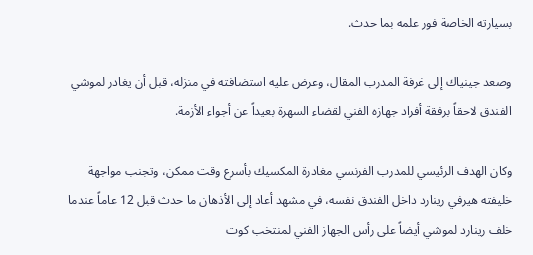بسيارته الخاصة فور علمه بما حدث.

وصعد جينياك إلى غرفة المدرب المقال، وعرض عليه استضافته في منزله، قبل أن يغادر لموشي الفندق لاحقاً برفقة أفراد جهازه الفني لقضاء السهرة بعيداً عن أجواء الأزمة.

وكان الهدف الرئيسي للمدرب الفرنسي مغادرة المكسيك بأسرع وقت ممكن، وتجنب مواجهة خليفته هيرفي رينارد داخل الفندق نفسه، في مشهد أعاد إلى الأذهان ما حدث قبل 12 عاماً عندما خلف رينارد لموشي أيضاً على رأس الجهاز الفني لمنتخب كوت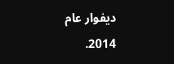ديفوار عام 2014.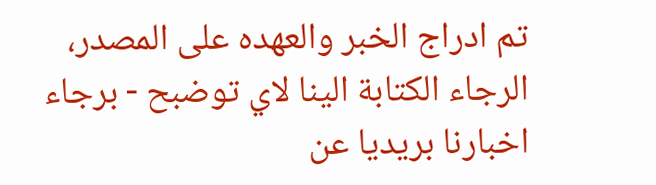تم ادراج الخبر والعهده على المصدر، الرجاء الكتابة الينا لاي توضبح - برجاء اخبارنا بريديا عن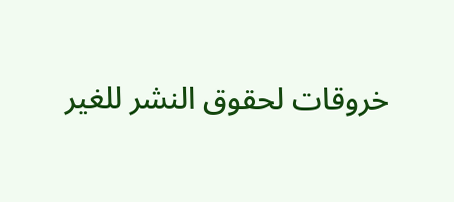خروقات لحقوق النشر للغير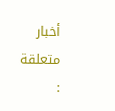أخبار متعلقة :